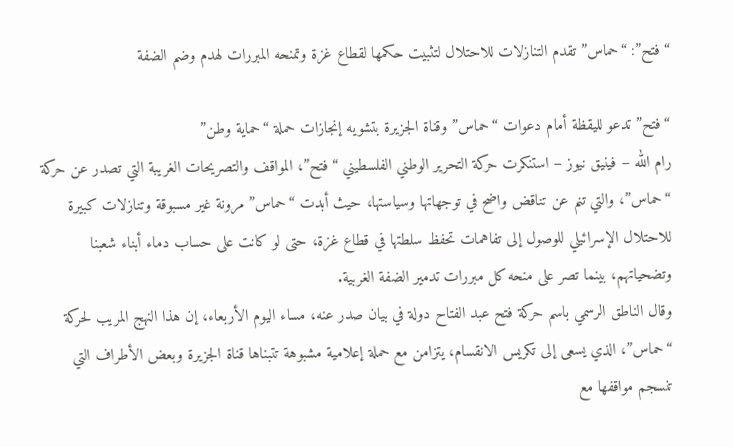“فتح”: “حماس” تقدم التنازلات للاحتلال لتثبيت حكمها لقطاع غزة وتمنحه المبررات لهدم وضم الضفة

“فتح” تدعو لليقظة أمام دعوات “حماس” وقناة الجزيرة بتشويه إنجازات حملة “حماية وطن”
رام الله – فينيق نيوز – استنكرت حركة التحرير الوطني الفلسطيني “فتح”، المواقف والتصريحات الغريبة التي تصدر عن حركة “حماس”، والتي تنم عن تناقض واضح في توجهاتها وسياستها، حيث أبدت “حماس” مرونة غير مسبوقة وتنازلات كبيرة للاحتلال الإسرائيلي للوصول إلى تفاهمات تحفظ سلطتها في قطاع غزة، حتى لو كانت على حساب دماء أبناء شعبنا وتضحياتهم، بينما تصر على منحه كل مبررات تدمير الضفة الغربية.
وقال الناطق الرسمي باسم حركة فتح عبد الفتاح دولة في بيان صدر عنه، مساء اليوم الأربعاء، إن هذا النهج المريب لحركة “حماس”، الذي يسعى إلى تكريس الانقسام، يتزامن مع حملة إعلامية مشبوهة تتبناها قناة الجزيرة وبعض الأطراف التي تنسجم مواقفها مع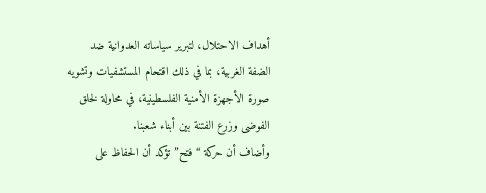أهداف الاحتلال، لتبرير سياساته العدوانية ضد الضفة الغربية، بما في ذلك اقتحام المستشفيات وتشويه صورة الأجهزة الأمنية الفلسطينية، في محاولة لخلق الفوضى وزرع الفتنة بين أبناء شعبنا.
وأضاف أن حركة “فتح” تؤكد أن الحفاظ على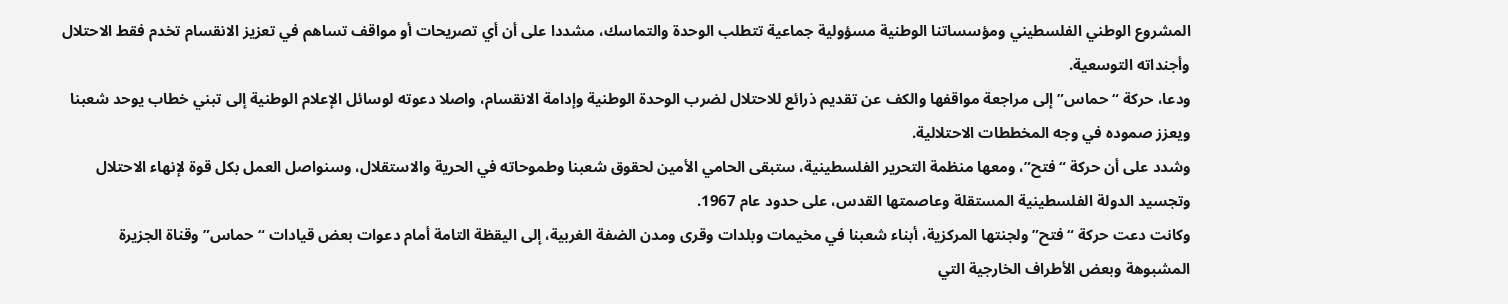المشروع الوطني الفلسطيني ومؤسساتنا الوطنية مسؤولية جماعية تتطلب الوحدة والتماسك، مشددا على أن أي تصريحات أو مواقف تساهم في تعزيز الانقسام تخدم فقط الاحتلال وأجنداته التوسعية.
ودعا، حركة “حماس” إلى مراجعة مواقفها والكف عن تقديم ذرائع للاحتلال لضرب الوحدة الوطنية وإدامة الانقسام، واصلا دعوته لوسائل الإعلام الوطنية إلى تبني خطاب يوحد شعبنا ويعزز صموده في وجه المخططات الاحتلالية.
وشدد على أن حركة “فتح”، ومعها منظمة التحرير الفلسطينية، ستبقى الحامي الأمين لحقوق شعبنا وطموحاته في الحرية والاستقلال، وسنواصل العمل بكل قوة لإنهاء الاحتلال وتجسيد الدولة الفلسطينية المستقلة وعاصمتها القدس، على حدود عام 1967.
وكانت دعت حركة “فتح” ولجنتها المركزية، أبناء شعبنا في مخيمات وبلدات وقرى ومدن الضفة الغربية، إلى اليقظة التامة أمام دعوات بعض قيادات “حماس” وقناة الجزيرة المشبوهة وبعض الأطراف الخارجية التي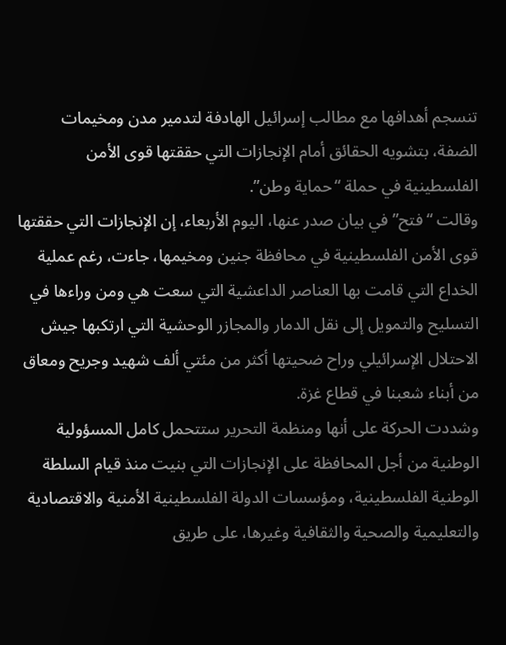تنسجم أهدافها مع مطالب إسرائيل الهادفة لتدمير مدن ومخيمات الضفة، بتشويه الحقائق أمام الإنجازات التي حققتها قوى الأمن الفلسطينية في حملة “حماية وطن”.
وقالت “فتح” في بيان صدر عنها، اليوم الأربعاء، إن الإنجازات التي حققتها قوى الأمن الفلسطينية في محافظة جنين ومخيمها، جاءت، رغم عملية الخداع التي قامت بها العناصر الداعشية التي سعت هي ومن وراءها في التسليح والتمويل إلى نقل الدمار والمجازر الوحشية التي ارتكبها جيش الاحتلال الإسرائيلي وراح ضحيتها أكثر من مئتي ألف شهيد وجريح ومعاق من أبناء شعبنا في قطاع غزة.
وشددت الحركة على أنها ومنظمة التحرير ستتحمل كامل المسؤولية الوطنية من أجل المحافظة على الإنجازات التي بنيت منذ قيام السلطة الوطنية الفلسطينية، ومؤسسات الدولة الفلسطينية الأمنية والاقتصادية والتعليمية والصحية والثقافية وغيرها، على طريق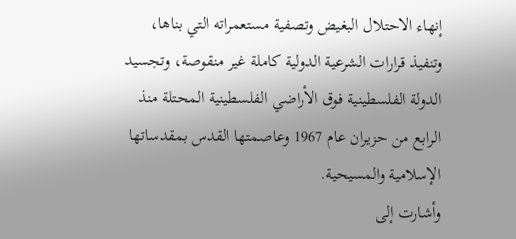إنهاء الاحتلال البغيض وتصفية مستعمراته التي بناها، وتنفيذ قرارات الشرعية الدولية كاملة غير منقوصة، وتجسيد الدولة الفلسطينية فوق الأراضي الفلسطينية المحتلة منذ الرابع من حزيران عام 1967 وعاصمتها القدس بمقدساتها الإسلامية والمسيحية.
وأشارت إلى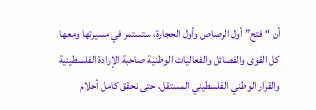أن “فتح” أول الرصاص وأول الحجارة، ستستمر في مسيرتها ومعها كل القوى والفصائل والفعاليات الوطنية صاحبة الإرادة الفلسطينية والقرار الوطني الفلسطيني المستقل، حتى نحقق كامل أحلام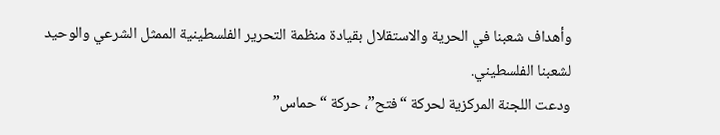وأهداف شعبنا في الحرية والاستقلال بقيادة منظمة التحرير الفلسطينية الممثل الشرعي والوحيد لشعبنا الفلسطيني.
ودعت اللجنة المركزية لحركة “فتح”، حركة “حماس”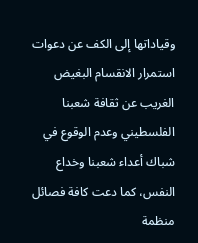وقياداتها إلى الكف عن دعوات استمرار الانقسام البغيض الغريب عن ثقافة شعبنا الفلسطيني وعدم الوقوع في شباك أعداء شعبنا وخداع النفس، كما دعت كافة فصائل منظمة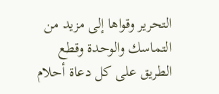التحرير وقواها إلى مزيد من التماسك والوحدة وقطع الطريق على كل دعاة أحلام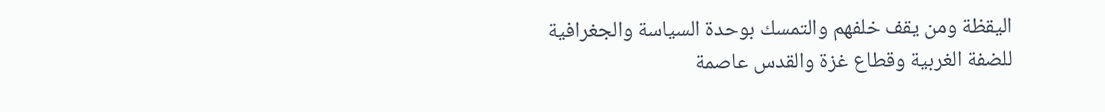اليقظة ومن يقف خلفهم والتمسك بوحدة السياسة والجغرافية للضفة الغربية وقطاع غزة والقدس عاصمة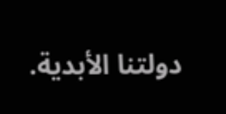دولتنا الأبدية.